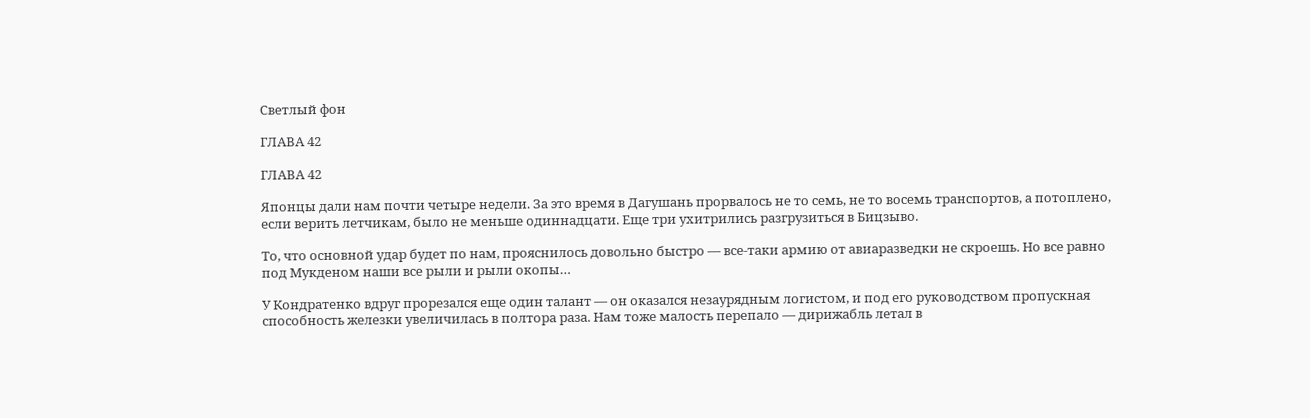Светлый фон

ГЛАВА 42

ГЛАВА 42

Японцы дали нам почти четыре недели. За это время в Дагушань прорвалось не то семь, не то восемь транспортов, а потоплено, если верить летчикам, было не меньше одиннадцати. Еще три ухитрились разгрузиться в Бицзыво.

То, что основной удар будет по нам, прояснилось довольно быстро — все-таки армию от авиаразведки не скроешь. Но все равно под Мукденом наши все рыли и рыли окопы…

У Кондратенко вдруг прорезался еще один талант — он оказался незаурядным логистом, и под его руководством пропускная способность железки увеличилась в полтора раза. Нам тоже малость перепало — дирижабль летал в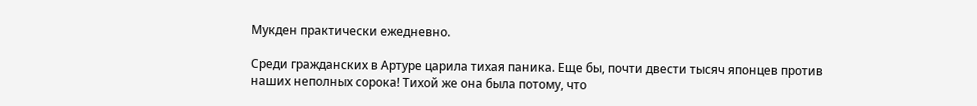Мукден практически ежедневно.

Среди гражданских в Артуре царила тихая паника. Еще бы, почти двести тысяч японцев против наших неполных сорока! Тихой же она была потому, что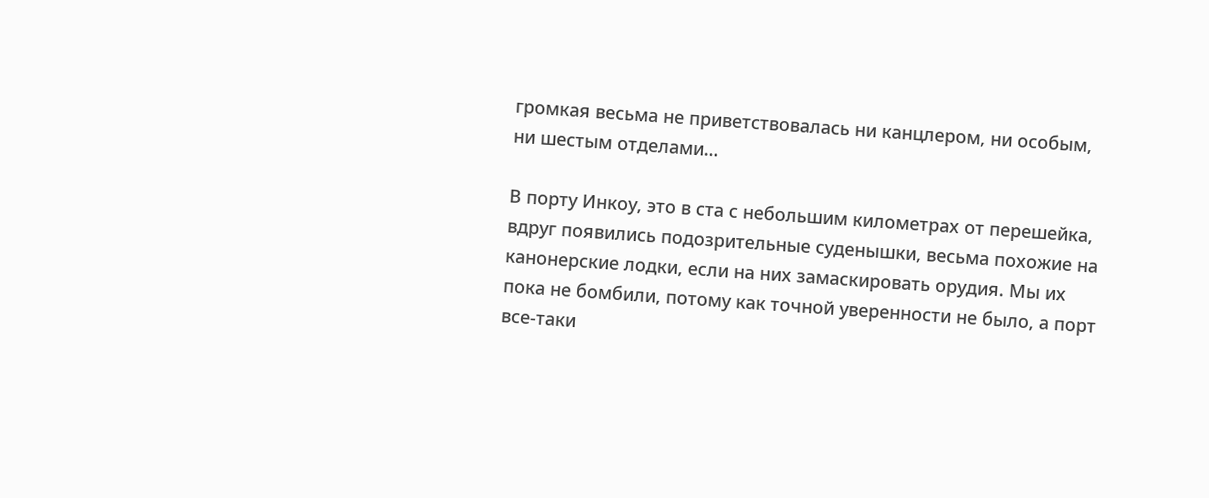громкая весьма не приветствовалась ни канцлером, ни особым, ни шестым отделами…

В порту Инкоу, это в ста с небольшим километрах от перешейка, вдруг появились подозрительные суденышки, весьма похожие на канонерские лодки, если на них замаскировать орудия. Мы их пока не бомбили, потому как точной уверенности не было, а порт все-таки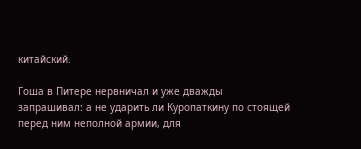китайский.

Гоша в Питере нервничал и уже дважды запрашивал: а не ударить ли Куропаткину по стоящей перед ним неполной армии, для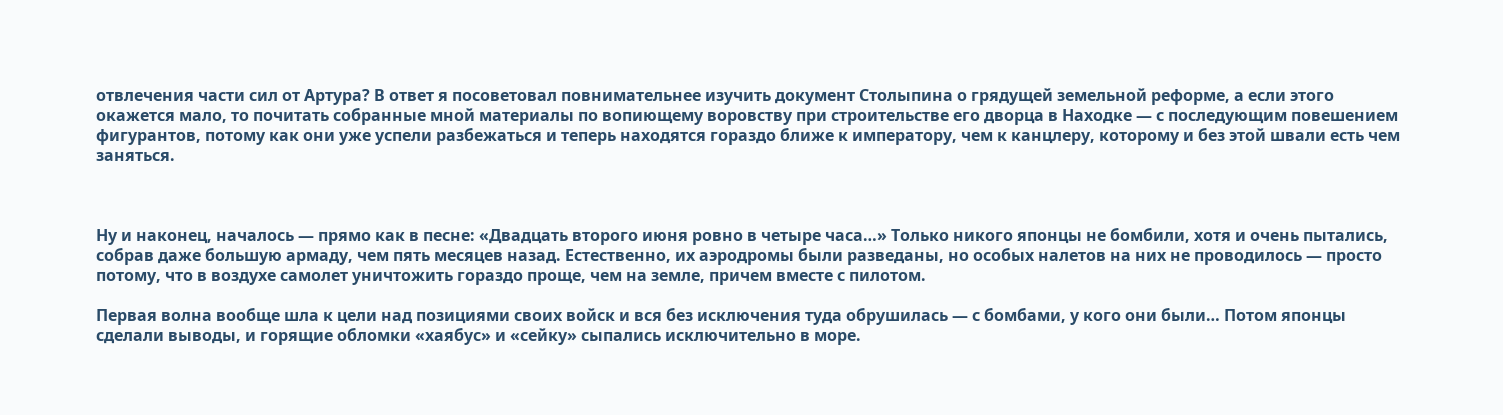отвлечения части сил от Артура? В ответ я посоветовал повнимательнее изучить документ Столыпина о грядущей земельной реформе, а если этого окажется мало, то почитать собранные мной материалы по вопиющему воровству при строительстве его дворца в Находке — с последующим повешением фигурантов, потому как они уже успели разбежаться и теперь находятся гораздо ближе к императору, чем к канцлеру, которому и без этой швали есть чем заняться.



Ну и наконец, началось — прямо как в песне: «Двадцать второго июня ровно в четыре часа…» Только никого японцы не бомбили, хотя и очень пытались, собрав даже большую армаду, чем пять месяцев назад. Естественно, их аэродромы были разведаны, но особых налетов на них не проводилось — просто потому, что в воздухе самолет уничтожить гораздо проще, чем на земле, причем вместе с пилотом.

Первая волна вообще шла к цели над позициями своих войск и вся без исключения туда обрушилась — с бомбами, у кого они были… Потом японцы сделали выводы, и горящие обломки «хаябус» и «сейку» сыпались исключительно в море.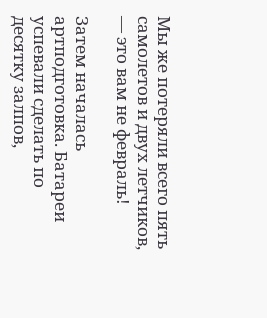Мы же потеряли всего пять самолетов и двух летчиков, — это вам не февраль!

Затем началась артподготовка. Батареи успевали сделать по десятку залпов,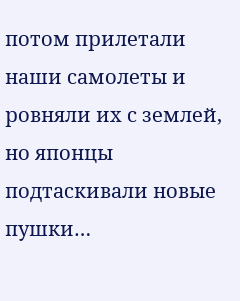потом прилетали наши самолеты и ровняли их с землей, но японцы подтаскивали новые пушки…